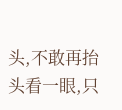头,不敢再抬头看一眼,只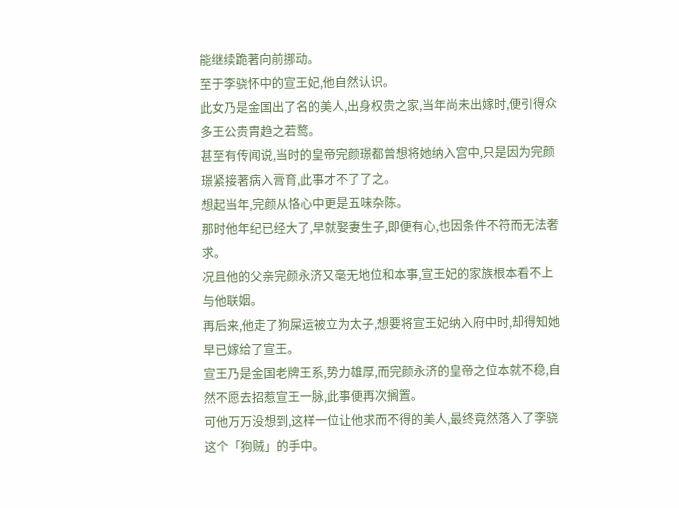能继续跪著向前挪动。
至于李骁怀中的宣王妃,他自然认识。
此女乃是金国出了名的美人,出身权贵之家,当年尚未出嫁时,便引得众多王公贵胄趋之若鹜。
甚至有传闻说,当时的皇帝完颜璟都曾想将她纳入宫中,只是因为完颜璟紧接著病入膏育,此事才不了了之。
想起当年,完颜从恪心中更是五味杂陈。
那时他年纪已经大了,早就娶妻生子,即便有心,也因条件不符而无法奢求。
况且他的父亲完颜永济又毫无地位和本事,宣王妃的家族根本看不上与他联姻。
再后来,他走了狗屎运被立为太子,想要将宣王妃纳入府中时,却得知她早已嫁给了宣王。
宣王乃是金国老牌王系,势力雄厚,而完颜永济的皇帝之位本就不稳,自然不愿去招惹宣王一脉,此事便再次搁置。
可他万万没想到,这样一位让他求而不得的美人,最终竟然落入了李骁这个「狗贼」的手中。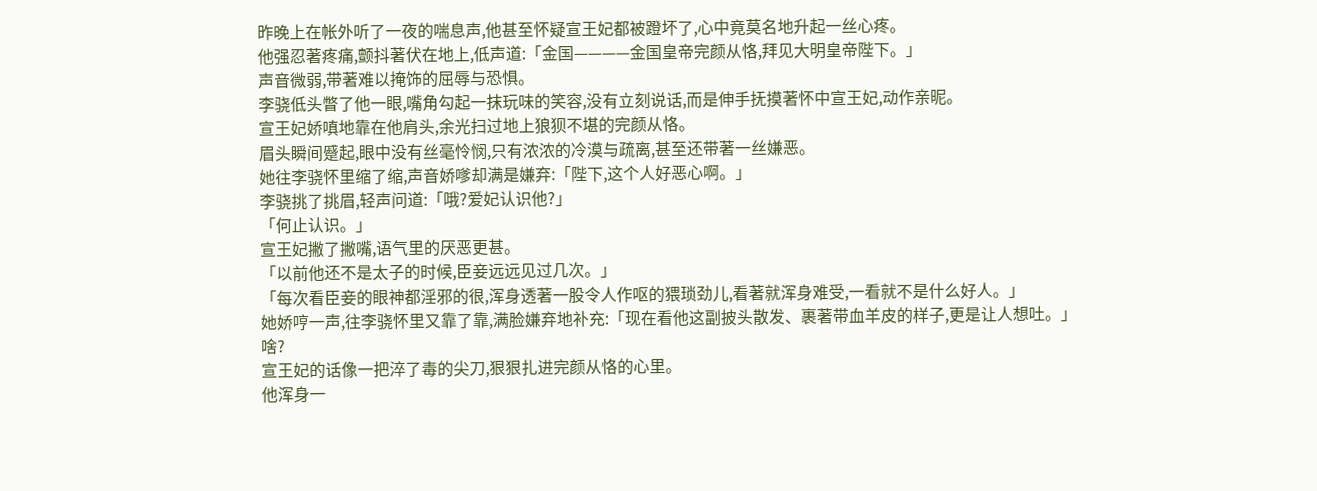昨晚上在帐外听了一夜的喘息声,他甚至怀疑宣王妃都被蹬坏了,心中竟莫名地升起一丝心疼。
他强忍著疼痛,颤抖著伏在地上,低声道:「金国————金国皇帝完颜从恪,拜见大明皇帝陛下。」
声音微弱,带著难以掩饰的屈辱与恐惧。
李骁低头瞥了他一眼,嘴角勾起一抹玩味的笑容,没有立刻说话,而是伸手抚摸著怀中宣王妃,动作亲昵。
宣王妃娇嗔地靠在他肩头,余光扫过地上狼狈不堪的完颜从恪。
眉头瞬间蹙起,眼中没有丝毫怜悯,只有浓浓的冷漠与疏离,甚至还带著一丝嫌恶。
她往李骁怀里缩了缩,声音娇嗲却满是嫌弃:「陛下,这个人好恶心啊。」
李骁挑了挑眉,轻声问道:「哦?爱妃认识他?」
「何止认识。」
宣王妃撇了撇嘴,语气里的厌恶更甚。
「以前他还不是太子的时候,臣妾远远见过几次。」
「每次看臣妾的眼神都淫邪的很,浑身透著一股令人作呕的猥琐劲儿,看著就浑身难受,一看就不是什么好人。」
她娇哼一声,往李骁怀里又靠了靠,满脸嫌弃地补充:「现在看他这副披头散发、裹著带血羊皮的样子,更是让人想吐。」
啥?
宣王妃的话像一把淬了毒的尖刀,狠狠扎进完颜从恪的心里。
他浑身一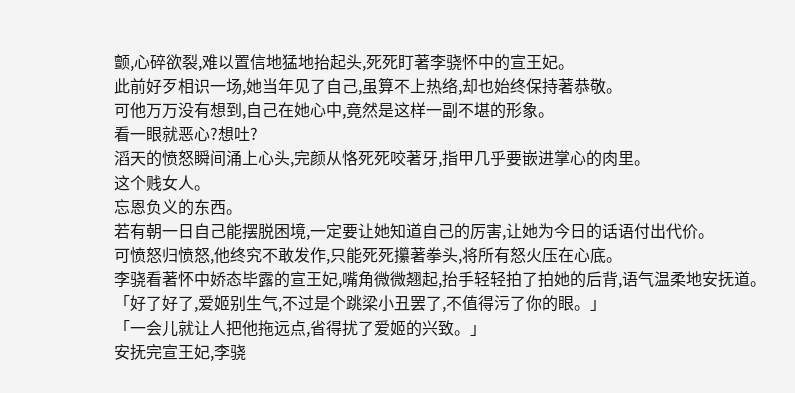颤,心碎欲裂,难以置信地猛地抬起头,死死盯著李骁怀中的宣王妃。
此前好歹相识一场,她当年见了自己,虽算不上热络,却也始终保持著恭敬。
可他万万没有想到,自己在她心中,竟然是这样一副不堪的形象。
看一眼就恶心?想吐?
滔天的愤怒瞬间涌上心头,完颜从恪死死咬著牙,指甲几乎要嵌进掌心的肉里。
这个贱女人。
忘恩负义的东西。
若有朝一日自己能摆脱困境,一定要让她知道自己的厉害,让她为今日的话语付出代价。
可愤怒归愤怒,他终究不敢发作,只能死死攥著拳头,将所有怒火压在心底。
李骁看著怀中娇态毕露的宣王妃,嘴角微微翘起,抬手轻轻拍了拍她的后背,语气温柔地安抚道。
「好了好了,爱姬别生气,不过是个跳梁小丑罢了,不值得污了你的眼。」
「一会儿就让人把他拖远点,省得扰了爱姬的兴致。」
安抚完宣王妃,李骁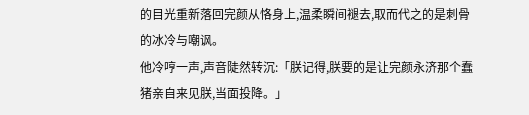的目光重新落回完颜从恪身上,温柔瞬间褪去,取而代之的是刺骨的冰冷与嘲讽。
他冷哼一声,声音陡然转沉:「朕记得,朕要的是让完颜永济那个蠢猪亲自来见朕,当面投降。」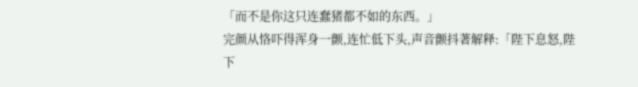「而不是你这只连蠢猪都不如的东西。」
完颜从恪吓得浑身一颤,连忙低下头,声音颤抖著解释:「陛下息怒,陛下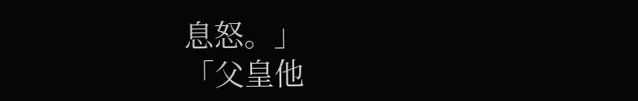息怒。」
「父皇他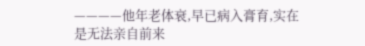————他年老体衰,早已病入膏育,实在是无法亲自前来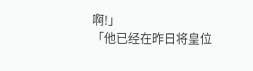啊!」
「他已经在昨日将皇位